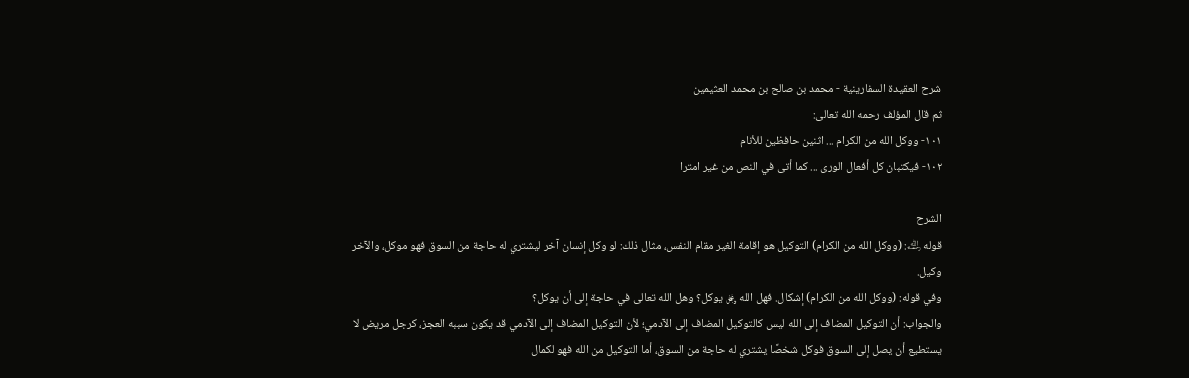شرح العقيدة السفارينية - محمد بن صالح بن محمد العثيمين
ثم قال المؤلف رحمه الله تعالى:
١٠١- ووكل الله من الكرام ... اثنين حافظين للأنام
١٠٢- فيكتبان كل أفعال الورى ... كما أتى في النص من غير امترا

الشرح
قوله ﵀: (ووكل الله من الكرام) التوكيل هو إقامة الغير مقام النفس، مثال ذلك: لو وكل إنسان آخر ليشتري له حاجة من السوق فهو موكل، والآخر وكيل.
وفي قوله: (ووكل الله من الكرام) إشكال. فهل الله ﷿ يوكل؟ وهل الله تعالى في حاجة إلى أن يوكل؟
والجواب: أن التوكيل المضاف إلى الله ليس كالتوكيل المضاف إلى الآدمي؛ لأن التوكيل المضاف إلى الآدمي قد يكون سببه العجز، كرجل مريض لا يستطيع أن يصل إلى السوق فوكل شخصًا يشتري له حاجة من السوق، أما التوكيل من الله فهو لكمال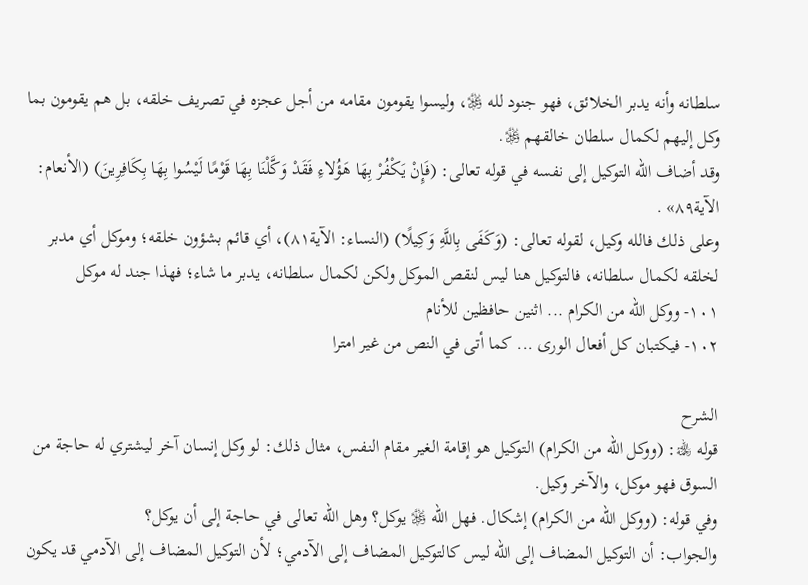سلطانه وأنه يدبر الخلائق، فهو جنود لله ﷿، وليسوا يقومون مقامه من أجل عجزه في تصريف خلقه، بل هم يقومون بما وكل إليهم لكمال سلطان خالقهم ﷿.
وقد أضاف الله التوكيل إلى نفسه في قوله تعالى: (فَإِنْ يَكْفُرْ بِهَا هَؤُلاءِ فَقَدْ وَكَّلْنَا بِهَا قَوْمًا لَيْسُوا بِهَا بِكَافِرِينَ) (الأنعام: الآية٨٩» .
وعلى ذلك فالله وكيل، لقوله تعالى: (وَكَفَى بِاللَّهِ وَكِيلًا) (النساء: الآية٨١)، أي قائم بشؤون خلقه؛ وموكل أي مدبر لخلقه لكمال سلطانه، فالتوكيل هنا ليس لنقص الموكل ولكن لكمال سلطانه، يدبر ما شاء؛ فهذا جند له موكل
١٠١- ووكل الله من الكرام ... اثنين حافظين للأنام
١٠٢- فيكتبان كل أفعال الورى ... كما أتى في النص من غير امترا

الشرح
قوله ﵀: (ووكل الله من الكرام) التوكيل هو إقامة الغير مقام النفس، مثال ذلك: لو وكل إنسان آخر ليشتري له حاجة من السوق فهو موكل، والآخر وكيل.
وفي قوله: (ووكل الله من الكرام) إشكال. فهل الله ﷿ يوكل؟ وهل الله تعالى في حاجة إلى أن يوكل؟
والجواب: أن التوكيل المضاف إلى الله ليس كالتوكيل المضاف إلى الآدمي؛ لأن التوكيل المضاف إلى الآدمي قد يكون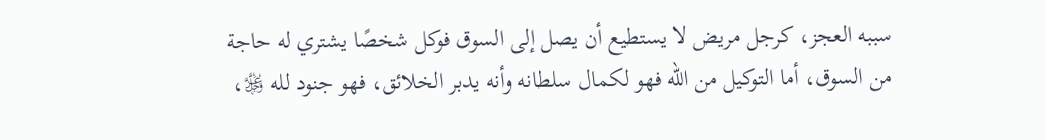سببه العجز، كرجل مريض لا يستطيع أن يصل إلى السوق فوكل شخصًا يشتري له حاجة من السوق، أما التوكيل من الله فهو لكمال سلطانه وأنه يدبر الخلائق، فهو جنود لله ﷿،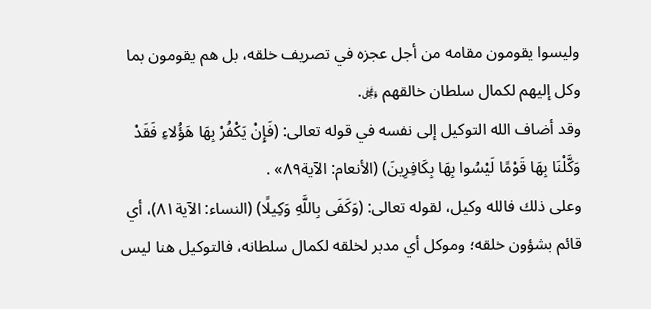وليسوا يقومون مقامه من أجل عجزه في تصريف خلقه، بل هم يقومون بما وكل إليهم لكمال سلطان خالقهم ﷿.
وقد أضاف الله التوكيل إلى نفسه في قوله تعالى: (فَإِنْ يَكْفُرْ بِهَا هَؤُلاءِ فَقَدْ وَكَّلْنَا بِهَا قَوْمًا لَيْسُوا بِهَا بِكَافِرِينَ) (الأنعام: الآية٨٩» .
وعلى ذلك فالله وكيل، لقوله تعالى: (وَكَفَى بِاللَّهِ وَكِيلًا) (النساء: الآية٨١)، أي قائم بشؤون خلقه؛ وموكل أي مدبر لخلقه لكمال سلطانه، فالتوكيل هنا ليس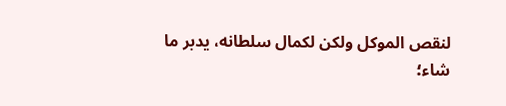لنقص الموكل ولكن لكمال سلطانه، يدبر ما شاء؛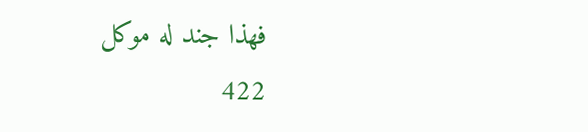فهذا جند له موكل
422